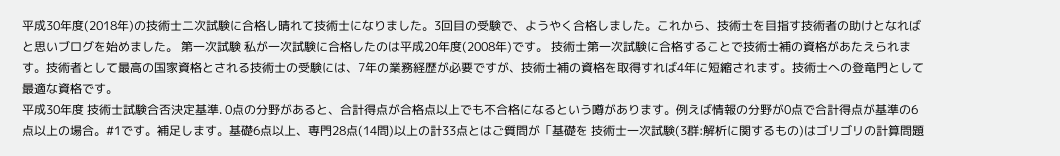平成30年度(2018年)の技術士二次試験に合格し晴れて技術士になりました。3回目の受験で、ようやく合格しました。これから、技術士を目指す技術者の助けとなればと思いブログを始めました。 第一次試験 私が一次試験に合格したのは平成20年度(2008年)です。 技術士第一次試験に合格することで技術士補の資格があたえられます。技術者として最高の国家資格とされる技術士の受験には、7年の業務経歴が必要ですが、技術士補の資格を取得すれば4年に短縮されます。技術士への登竜門として最適な資格です。
平成30年度 技術士試験合否決定基準. 0点の分野があると、合計得点が合格点以上でも不合格になるという噂があります。例えば情報の分野が0点で合計得点が基準の6点以上の場合。#1です。補足します。基礎6点以上、専門28点(14問)以上の計33点とはご質問が「基礎を 技術士一次試験(3群:解析に関するもの)はゴリゴリの計算問題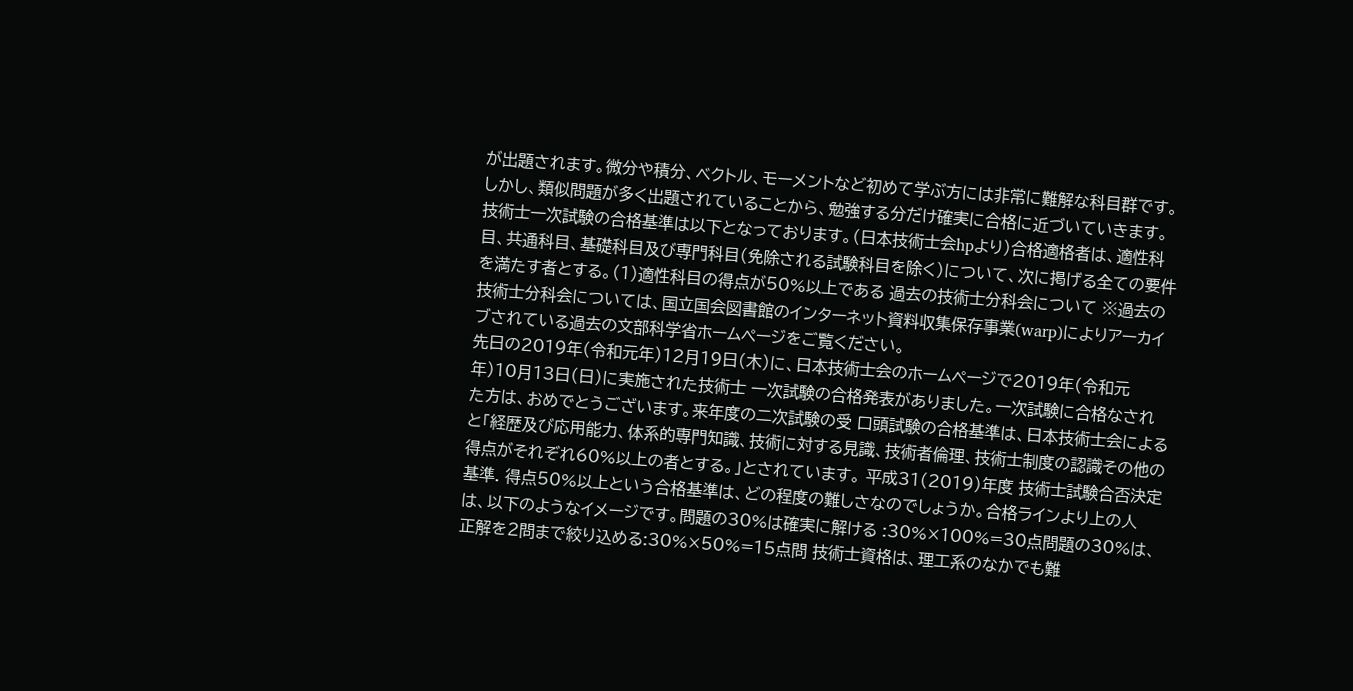が出題されます。微分や積分、ベクトル、モーメントなど初めて学ぶ方には非常に難解な科目群です。しかし、類似問題が多く出題されていることから、勉強する分だけ確実に合格に近づいていきます。 技術士一次試験の合格基準は以下となっております。(日本技術士会hpより)合格適格者は、適性科目、共通科目、基礎科目及び専門科目(免除される試験科目を除く)について、次に掲げる全ての要件を満たす者とする。(1)適性科目の得点が50%以上である 過去の技術士分科会について ※過去の技術士分科会については、国立国会図書館のインターネット資料収集保存事業(warp)によりアーカイブされている過去の文部科学省ホームページをご覧ください。
先日の2019年(令和元年)12月19日(木)に、日本技術士会のホームページで2019年(令和元年)10月13日(日)に実施された技術士 一次試験の合格発表がありました。一次試験に合格なされた方は、おめでとうございます。来年度の二次試験の受 口頭試験の合格基準は、日本技術士会によると「経歴及び応用能力、体系的専門知識、技術に対する見識、技術者倫理、技術士制度の認識その他の得点がそれぞれ60%以上の者とする。」とされています。 平成31(2019)年度 技術士試験合否決定基準. 得点50%以上という合格基準は、どの程度の難しさなのでしょうか。合格ラインより上の人は、以下のようなイメージです。問題の30%は確実に解ける :30%×100%=30点問題の30%は、正解を2問まで絞り込める:30%×50%=15点問 技術士資格は、理工系のなかでも難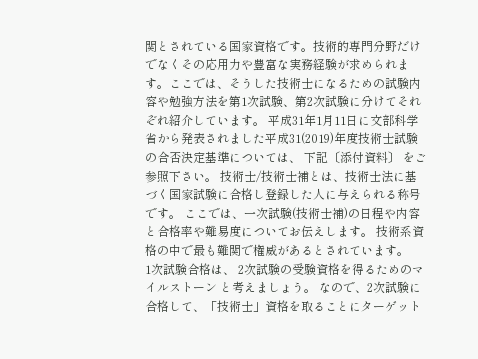関とされている国家資格です。技術的専門分野だけでなくその応用力や豊富な実務経験が求められます。ここでは、そうした技術士になるための試験内容や勉強方法を第1次試験、第2次試験に分けてそれぞれ紹介しています。 平成31年1月11日に文部科学省から発表されました平成31(2019)年度技術士試験の合否決定基準については、 下記〔添付資料〕 をご参照下さい。 技術士/技術士補とは、技術士法に基づく国家試験に合格し登録した人に与えられる称号です。 ここでは、一次試験(技術士補)の日程や内容と合格率や難易度についてお伝えします。 技術系資格の中で最も難関で権威があるとされています。
1次試験合格は、 2次試験の受験資格を得るためのマイルストーン と考えましょう。 なので、2次試験に合格して、「技術士」資格を取ることにターゲット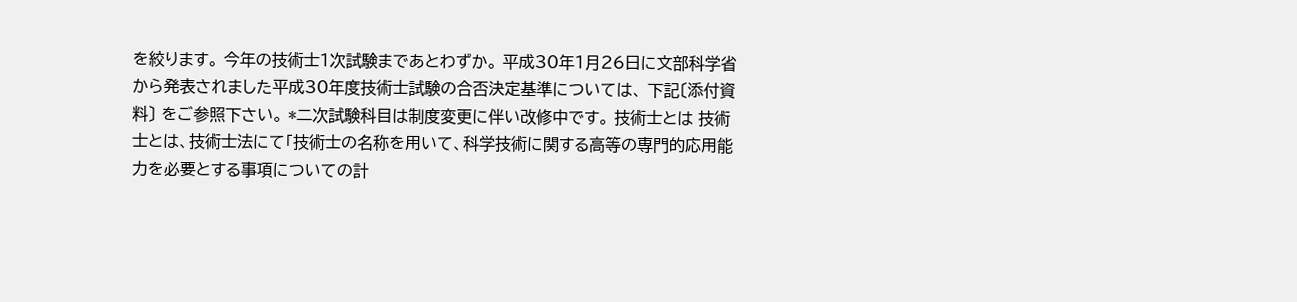を絞ります。 今年の技術士1次試験まであとわずか。 平成30年1月26日に文部科学省から発表されました平成30年度技術士試験の合否決定基準については、 下記〔添付資料〕 をご参照下さい。 *二次試験科目は制度変更に伴い改修中です。 技術士とは 技術士とは、技術士法にて「技術士の名称を用いて、科学技術に関する高等の専門的応用能力を必要とする事項についての計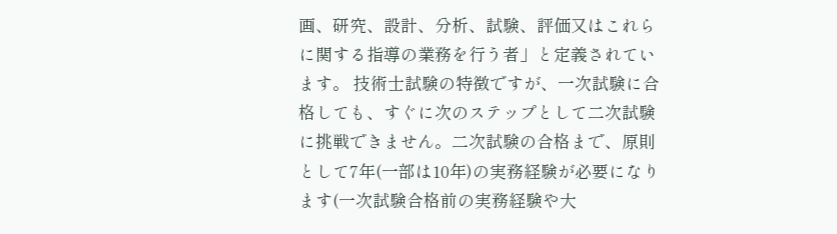画、研究、設計、分析、試験、評価又はこれらに関する指導の業務を行う者」と定義されています。 技術士試験の特徴ですが、一次試験に合格しても、すぐに次のステップとして二次試験に挑戦できません。二次試験の合格まで、原則として7年(一部は10年)の実務経験が必要になります(一次試験合格前の実務経験や大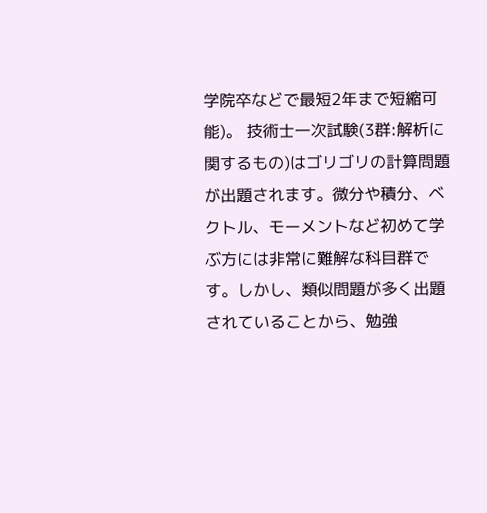学院卒などで最短2年まで短縮可能)。 技術士一次試験(3群:解析に関するもの)はゴリゴリの計算問題が出題されます。微分や積分、ベクトル、モーメントなど初めて学ぶ方には非常に難解な科目群です。しかし、類似問題が多く出題されていることから、勉強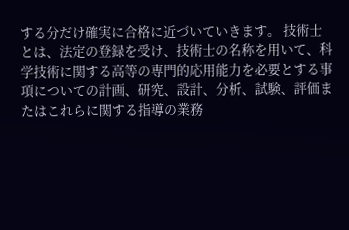する分だけ確実に合格に近づいていきます。 技術士とは、法定の登録を受け、技術士の名称を用いて、科学技術に関する高等の専門的応用能力を必要とする事項についての計画、研究、設計、分析、試験、評価またはこれらに関する指導の業務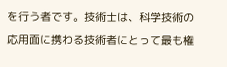を行う者です。技術士は、科学技術の応用面に携わる技術者にとって最も権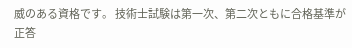威のある資格です。 技術士試験は第一次、第二次ともに合格基準が正答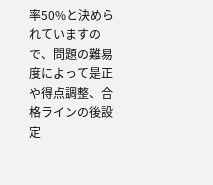率50%と決められていますので、問題の難易度によって是正や得点調整、合格ラインの後設定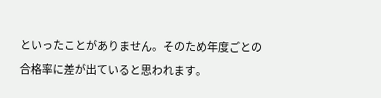といったことがありません。そのため年度ごとの合格率に差が出ていると思われます。